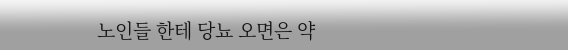노인들 한테 당뇨 오면은 약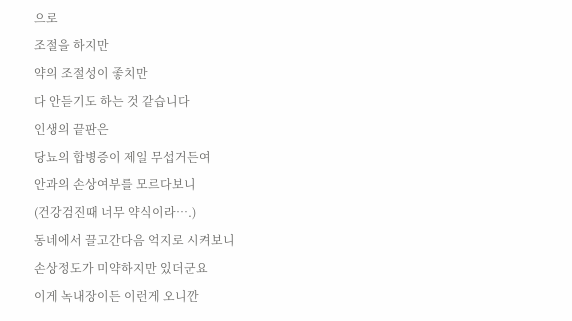으로
조절을 하지만
약의 조절성이 좋치만
다 안듣기도 하는 것 같습니다
인생의 끝판은
당뇨의 합병증이 제일 무섭거든여
안과의 손상여부를 모르다보니
(건강검진때 너무 약식이라….)
동네에서 끌고간다음 억지로 시켜보니
손상정도가 미약하지만 있더군요
이게 녹내장이든 이런게 오니깐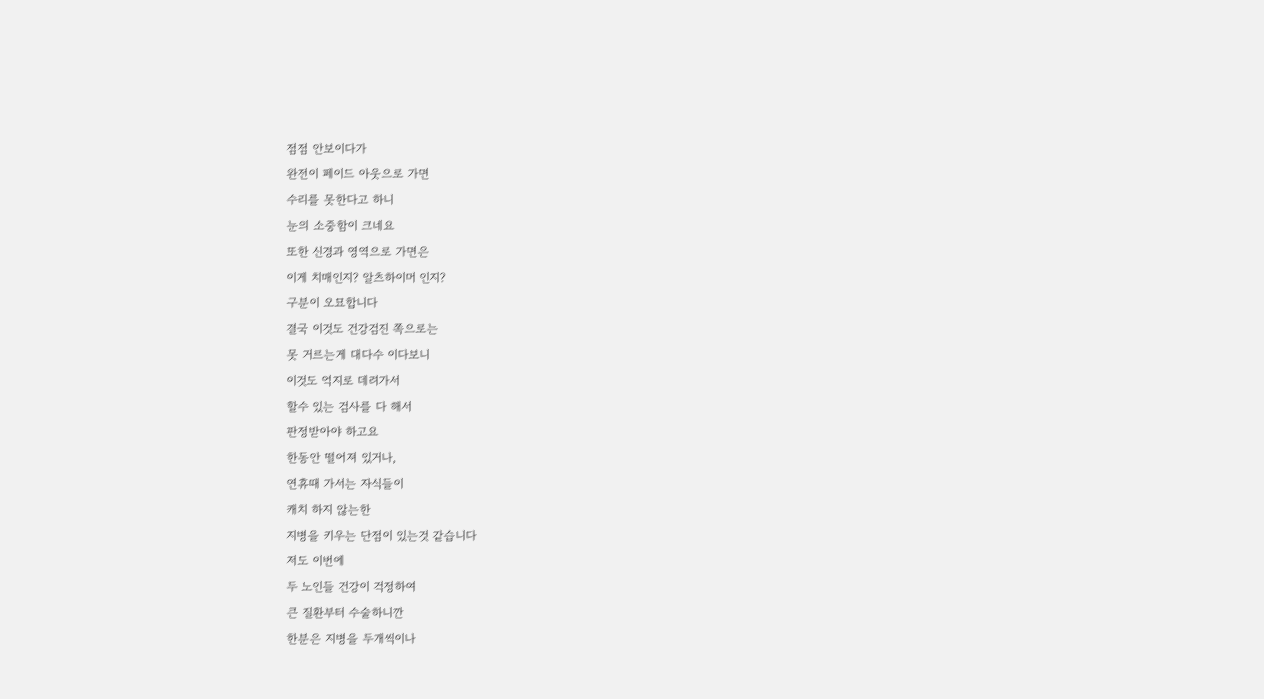점점 안보이다가
완전이 페이드 아웃으로 가면
수리를 못한다고 하니
눈의 소중함이 크네요
또한 신경과 영역으로 가면은
이게 치매인지? 알츠하이머 인지?
구분이 오묘합니다
결국 이것도 건강검진 쪽으로는
못 거르는게 대다수 이다보니
이것도 억지로 데려가서
할수 있는 검사를 다 해서
판정받아야 하고요
한동안 떨어져 있거나,
연휴때 가서는 자식들이
캐치 하지 않는한
지병을 키우는 단점이 있는것 같습니다
저도 이번에
두 노인들 건강이 걱정하여
큰 질환부터 수술하니깐
한분은 지병을 두개씩이나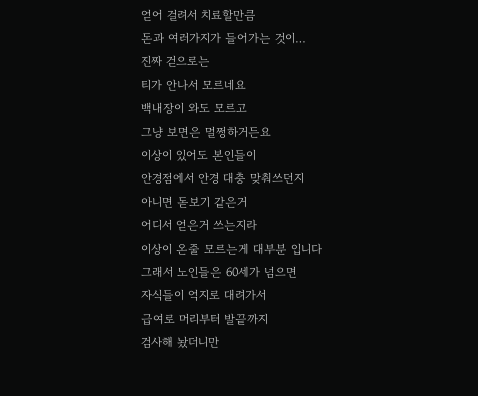얻어 걸려서 치료할만큼
돈과 여러가지가 들어가는 것이…
진짜 걷으로는
티가 안나서 모르네요
백내장이 와도 모르고
그냥 보면은 멀쩡하거든요
이상이 있어도 본인들이
안경점에서 안경 대충 맞춰쓰던지
아니면 돋보기 같은거
어디서 얻은거 쓰는지라
이상이 온줄 모르는게 대부분 입니다
그래서 노인들은 60세가 넘으면
자식들이 억지로 대려가서
급여로 머리부터 발끝까지
검사해 놨더니만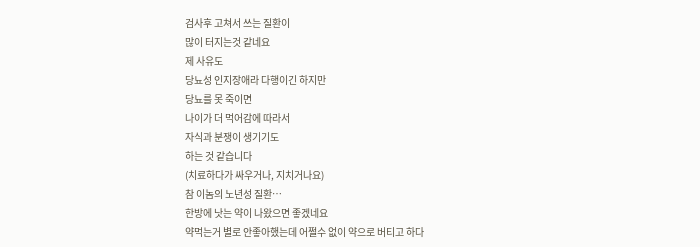검사후 고쳐서 쓰는 질환이
많이 터지는것 같네요
제 사유도
당뇨성 인지장애라 다행이긴 하지만
당뇨를 못 죽이면
나이가 더 먹어감에 따라서
자식과 분쟁이 생기기도
하는 것 같습니다
(치료하다가 싸우거나, 지치거나요)
참 이놈의 노년성 질환…
한방에 낫는 약이 나왔으면 좋겠네요
약먹는거 별로 안좋아했는데 어쩔수 없이 약으로 버티고 하다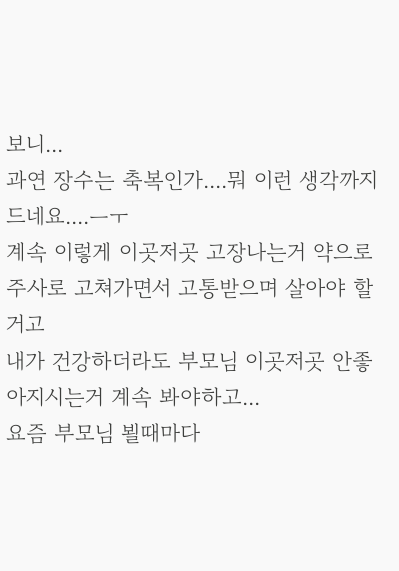보니...
과연 장수는 축복인가....뭐 이런 생각까지 드네요....ㅡㅜ
계속 이렇게 이곳저곳 고장나는거 약으로 주사로 고쳐가면서 고통받으며 살아야 할거고
내가 건강하더라도 부모님 이곳저곳 안좋아지시는거 계속 봐야하고...
요즘 부모님 뵐때마다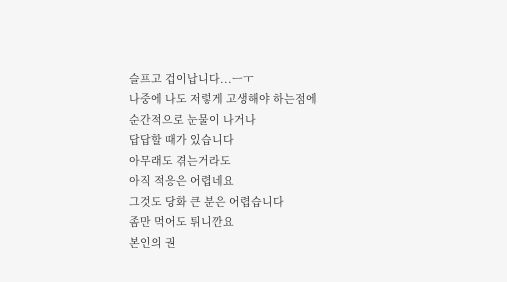슬프고 겁이납니다...ㅡㅜ
나중에 나도 저렇게 고생해야 하는점에
순간적으로 눈물이 나거나
답답할 때가 있습니다
아무래도 겪는거라도
아직 적응은 어렵네요
그것도 당화 큰 분은 어렵습니다
좀만 먹어도 튀니깐요
본인의 권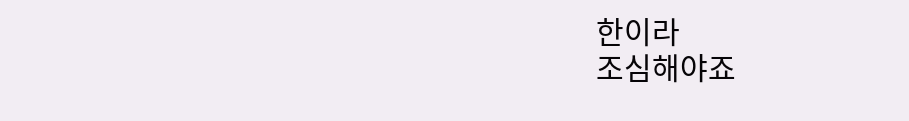한이라
조심해야죠